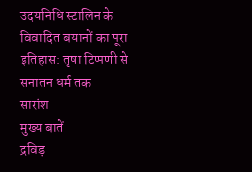उदयनिधि स्टालिन के विवादित बयानों का पूरा इतिहास: तृषा टिप्पणी से सनातन धर्म तक
सारांश
मुख्य बातें
द्रविड़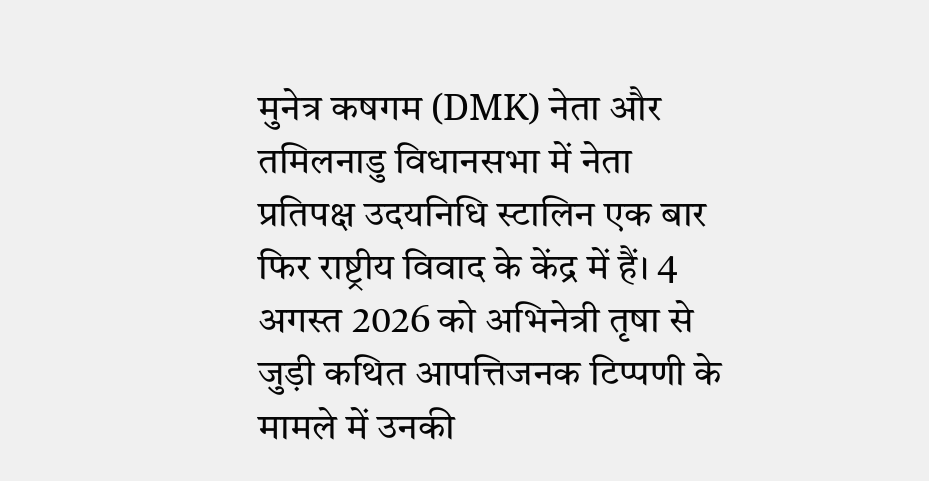मुनेत्र कषगम (DMK) नेता और तमिलनाडु विधानसभा में नेता प्रतिपक्ष उदयनिधि स्टालिन एक बार फिर राष्ट्रीय विवाद के केंद्र में हैं। 4 अगस्त 2026 को अभिनेत्री तृषा से जुड़ी कथित आपत्तिजनक टिप्पणी के मामले में उनकी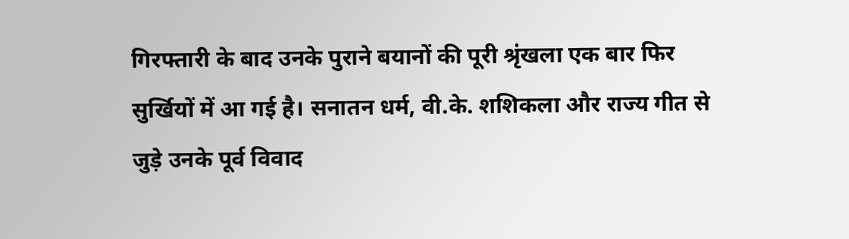गिरफ्तारी के बाद उनके पुराने बयानों की पूरी श्रृंखला एक बार फिर सुर्खियों में आ गई है। सनातन धर्म, वी.के. शशिकला और राज्य गीत से जुड़े उनके पूर्व विवाद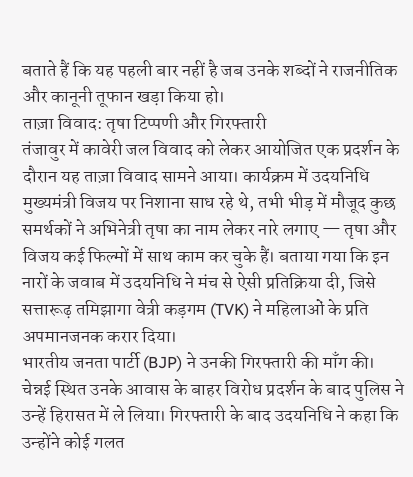बताते हैं कि यह पहली बार नहीं है जब उनके शब्दों ने राजनीतिक और कानूनी तूफान खड़ा किया हो।
ताज़ा विवाद: तृषा टिप्पणी और गिरफ्तारी
तंजावुर में कावेरी जल विवाद को लेकर आयोजित एक प्रदर्शन के दौरान यह ताज़ा विवाद सामने आया। कार्यक्रम में उदयनिधि मुख्यमंत्री विजय पर निशाना साध रहे थे, तभी भीड़ में मौजूद कुछ समर्थकों ने अभिनेत्री तृषा का नाम लेकर नारे लगाए — तृषा और विजय कई फिल्मों में साथ काम कर चुके हैं। बताया गया कि इन नारों के जवाब में उदयनिधि ने मंच से ऐसी प्रतिक्रिया दी, जिसे सत्तारूढ़ तमिझागा वेत्री कड़गम (TVK) ने महिलाओं के प्रति अपमानजनक करार दिया।
भारतीय जनता पार्टी (BJP) ने उनकी गिरफ्तारी की माँग की। चेन्नई स्थित उनके आवास के बाहर विरोध प्रदर्शन के बाद पुलिस ने उन्हें हिरासत में ले लिया। गिरफ्तारी के बाद उदयनिधि ने कहा कि उन्होंने कोई गलत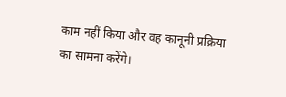काम नहीं किया और वह कानूनी प्रक्रिया का सामना करेंगे।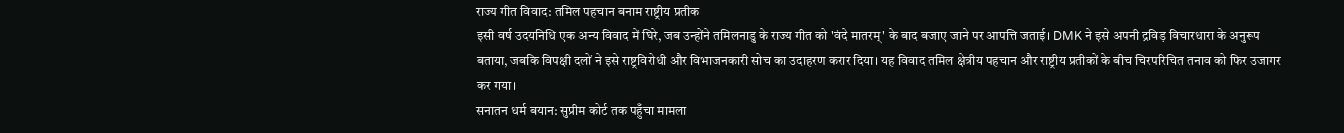राज्य गीत विवाद: तमिल पहचान बनाम राष्ट्रीय प्रतीक
इसी वर्ष उदयनिधि एक अन्य विवाद में घिरे, जब उन्होंने तमिलनाडु के राज्य गीत को 'वंदे मातरम्' के बाद बजाए जाने पर आपत्ति जताई। DMK ने इसे अपनी द्रविड़ विचारधारा के अनुरूप बताया, जबकि विपक्षी दलों ने इसे राष्ट्रविरोधी और विभाजनकारी सोच का उदाहरण करार दिया। यह विवाद तमिल क्षेत्रीय पहचान और राष्ट्रीय प्रतीकों के बीच चिरपरिचित तनाव को फिर उजागर कर गया।
सनातन धर्म बयान: सुप्रीम कोर्ट तक पहुँचा मामला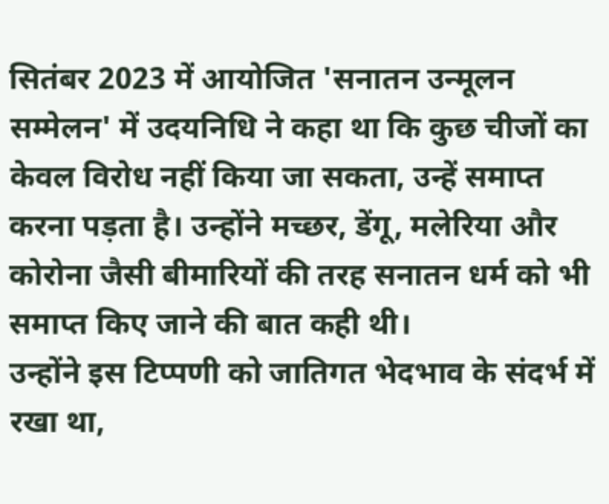सितंबर 2023 में आयोजित 'सनातन उन्मूलन सम्मेलन' में उदयनिधि ने कहा था कि कुछ चीजों का केवल विरोध नहीं किया जा सकता, उन्हें समाप्त करना पड़ता है। उन्होंने मच्छर, डेंगू, मलेरिया और कोरोना जैसी बीमारियों की तरह सनातन धर्म को भी समाप्त किए जाने की बात कही थी।
उन्होंने इस टिप्पणी को जातिगत भेदभाव के संदर्भ में रखा था,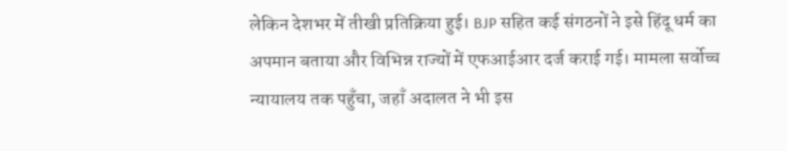लेकिन देशभर में तीखी प्रतिक्रिया हुई। BJP सहित कई संगठनों ने इसे हिंदू धर्म का अपमान बताया और विभिन्न राज्यों में एफआईआर दर्ज कराई गई। मामला सर्वोच्च न्यायालय तक पहुँचा, जहाँ अदालत ने भी इस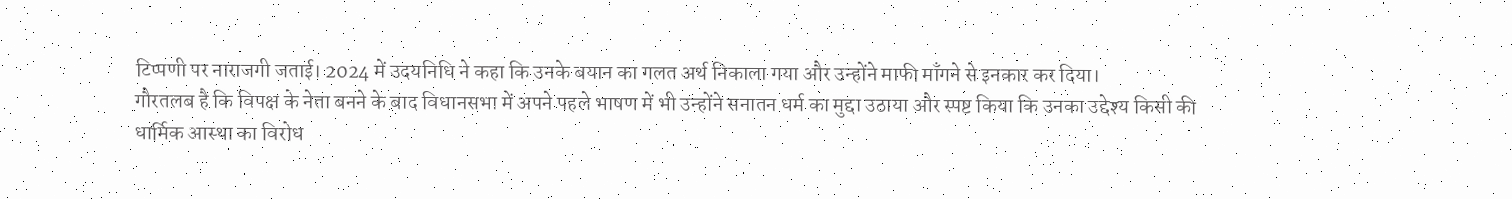टिप्पणी पर नाराजगी जताई। 2024 में उदयनिधि ने कहा कि उनके बयान का गलत अर्थ निकाला गया और उन्होंने माफी माँगने से इनकार कर दिया।
गौरतलब है कि विपक्ष के नेता बनने के बाद विधानसभा में अपने पहले भाषण में भी उन्होंने सनातन धर्म का मुद्दा उठाया और स्पष्ट किया कि उनका उद्देश्य किसी की धार्मिक आस्था का विरोध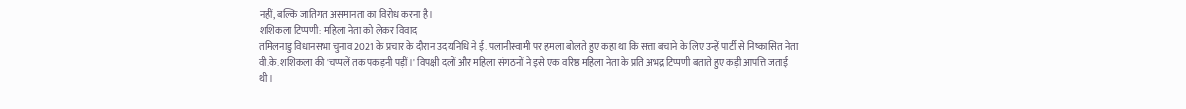नहीं, बल्कि जातिगत असमानता का विरोध करना है।
शशिकला टिप्पणी: महिला नेता को लेकर विवाद
तमिलनाडु विधानसभा चुनाव 2021 के प्रचार के दौरान उदयनिधि ने ई. पलानीस्वामी पर हमला बोलते हुए कहा था कि सत्ता बचाने के लिए उन्हें पार्टी से निष्कासित नेता वी.के. शशिकला की 'चप्पलें तक पकड़नी पड़ीं।' विपक्षी दलों और महिला संगठनों ने इसे एक वरिष्ठ महिला नेता के प्रति अभद्र टिप्पणी बताते हुए कड़ी आपत्ति जताई थी।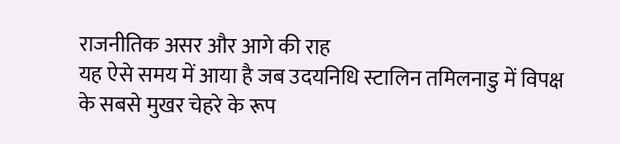राजनीतिक असर और आगे की राह
यह ऐसे समय में आया है जब उदयनिधि स्टालिन तमिलनाडु में विपक्ष के सबसे मुखर चेहरे के रूप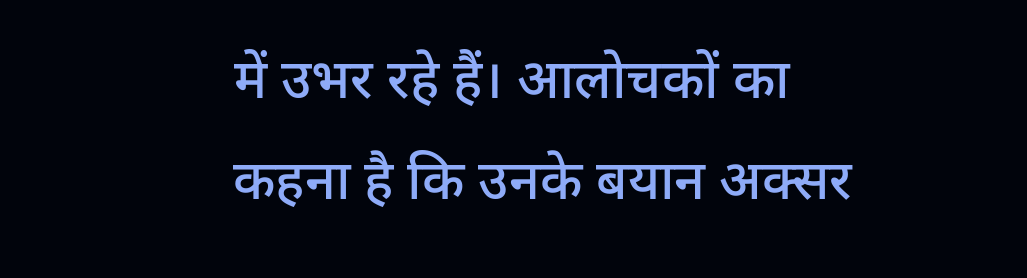में उभर रहे हैं। आलोचकों का कहना है कि उनके बयान अक्सर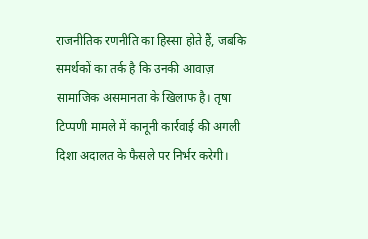राजनीतिक रणनीति का हिस्सा होते हैं, जबकि समर्थकों का तर्क है कि उनकी आवाज़ सामाजिक असमानता के खिलाफ है। तृषा टिप्पणी मामले में कानूनी कार्रवाई की अगली दिशा अदालत के फैसले पर निर्भर करेगी।